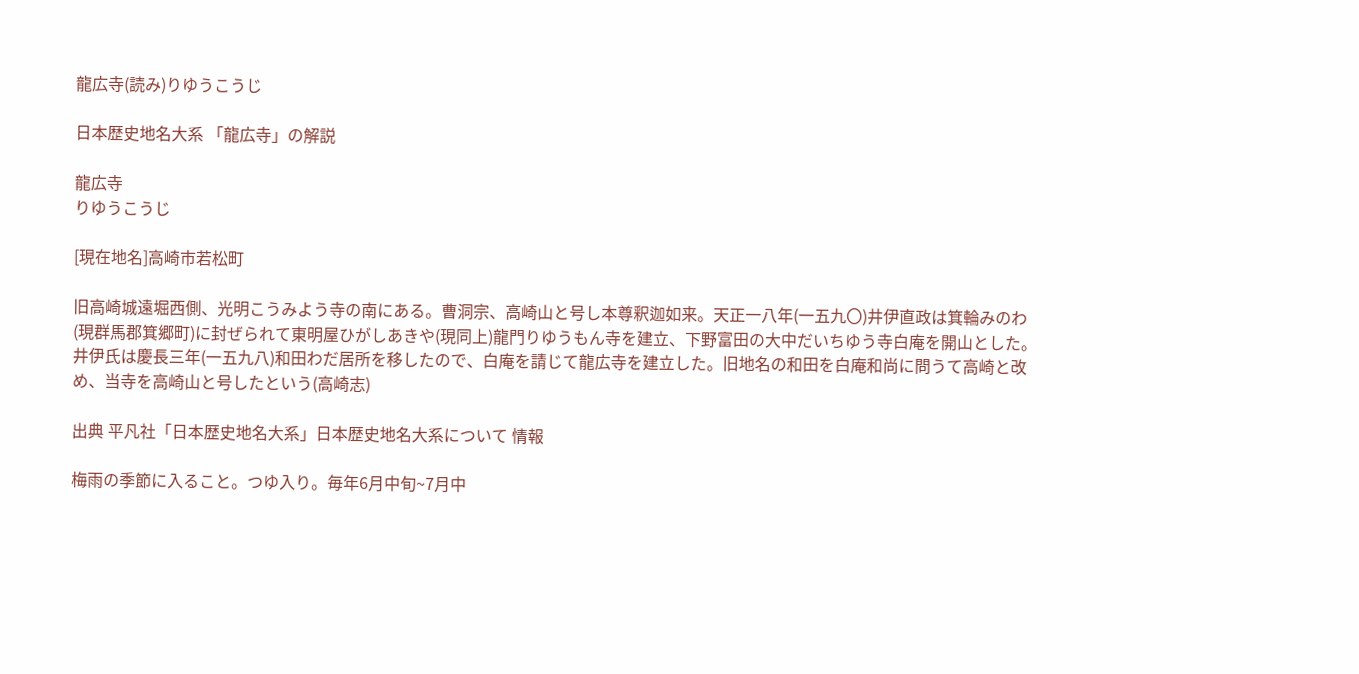龍広寺(読み)りゆうこうじ

日本歴史地名大系 「龍広寺」の解説

龍広寺
りゆうこうじ

[現在地名]高崎市若松町

旧高崎城遠堀西側、光明こうみよう寺の南にある。曹洞宗、高崎山と号し本尊釈迦如来。天正一八年(一五九〇)井伊直政は箕輪みのわ(現群馬郡箕郷町)に封ぜられて東明屋ひがしあきや(現同上)龍門りゆうもん寺を建立、下野富田の大中だいちゆう寺白庵を開山とした。井伊氏は慶長三年(一五九八)和田わだ居所を移したので、白庵を請じて龍広寺を建立した。旧地名の和田を白庵和尚に問うて高崎と改め、当寺を高崎山と号したという(高崎志)

出典 平凡社「日本歴史地名大系」日本歴史地名大系について 情報

梅雨の季節に入ること。つゆ入り。毎年6月中旬~7月中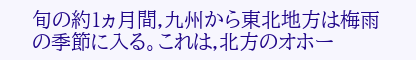旬の約1ヵ月間,九州から東北地方は梅雨の季節に入る。これは,北方のオホー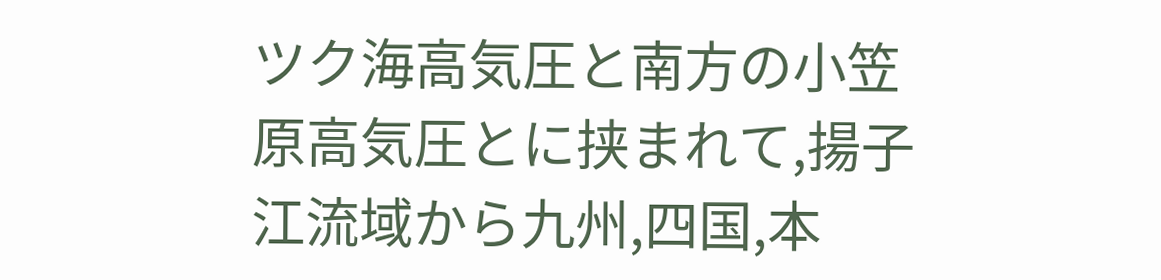ツク海高気圧と南方の小笠原高気圧とに挟まれて,揚子江流域から九州,四国,本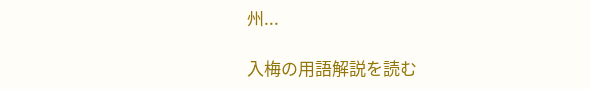州...

入梅の用語解説を読む